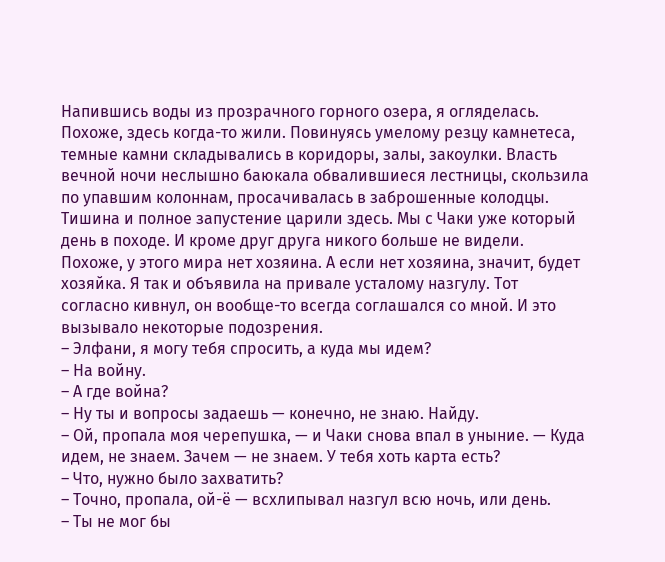Напившись воды из прозрачного горного озера, я огляделась. Похоже, здесь когда-то жили. Повинуясь умелому резцу камнетеса, темные камни складывались в коридоры, залы, закоулки. Власть вечной ночи неслышно баюкала обвалившиеся лестницы, скользила по упавшим колоннам, просачивалась в заброшенные колодцы. Тишина и полное запустение царили здесь. Мы с Чаки уже который день в походе. И кроме друг друга никого больше не видели. Похоже, у этого мира нет хозяина. А если нет хозяина, значит, будет хозяйка. Я так и объявила на привале усталому назгулу. Тот согласно кивнул, он вообще-то всегда соглашался со мной. И это вызывало некоторые подозрения.
– Элфани, я могу тебя спросить, а куда мы идем?
– На войну.
– А где война?
– Ну ты и вопросы задаешь — конечно, не знаю. Найду.
– Ой, пропала моя черепушка, — и Чаки снова впал в уныние. — Куда идем, не знаем. Зачем — не знаем. У тебя хоть карта есть?
– Что, нужно было захватить?
– Точно, пропала, ой-ё — всхлипывал назгул всю ночь, или день.
– Ты не мог бы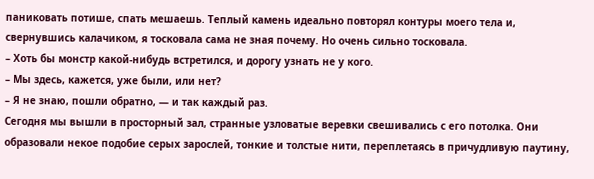паниковать потише, спать мешаешь. Теплый камень идеально повторял контуры моего тела и, свернувшись калачиком, я тосковала сама не зная почему. Но очень сильно тосковала.
– Хоть бы монстр какой-нибудь встретился, и дорогу узнать не у кого.
– Мы здесь, кажется, уже были, или нет?
– Я не знаю, пошли обратно, — и так каждый раз.
Сегодня мы вышли в просторный зал, странные узловатые веревки свешивались с его потолка. Они образовали некое подобие серых зарослей, тонкие и толстые нити, переплетаясь в причудливую паутину,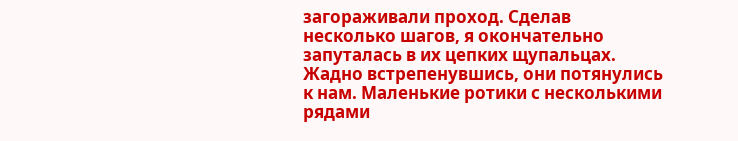загораживали проход. Сделав несколько шагов, я окончательно запуталась в их цепких щупальцах. Жадно встрепенувшись, они потянулись к нам. Маленькие ротики с несколькими рядами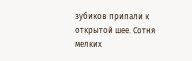зубиков припали к открытой шее. Сотня мелких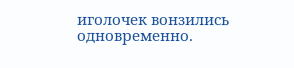иголочек вонзились одновременно.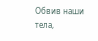Обвив наши тела,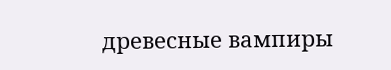древесные вампиры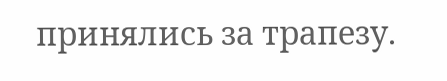принялись за трапезу.